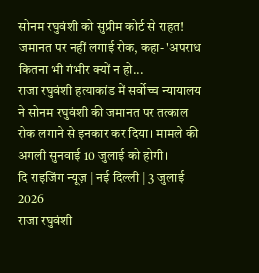सोनम रघुवंशी को सुप्रीम कोर्ट से राहत! जमानत पर नहीं लगाई रोक, कहा- 'अपराध कितना भी गंभीर क्यों न हो...
राजा रघुवंशी हत्याकांड में सर्वोच्च न्यायालय ने सोनम रघुवंशी की जमानत पर तत्काल रोक लगाने से इनकार कर दिया। मामले की अगली सुनवाई 10 जुलाई को होगी।
दि राइजिंग न्यूज़ | नई दिल्ली | 3 जुलाई 2026
राजा रघुवंशी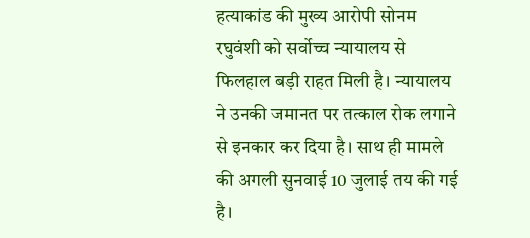हत्याकांड की मुख्य आरोपी सोनम रघुवंशी को सर्वोच्च न्यायालय से फिलहाल बड़ी राहत मिली है। न्यायालय ने उनकी जमानत पर तत्काल रोक लगाने से इनकार कर दिया है। साथ ही मामले की अगली सुनवाई 10 जुलाई तय की गई है।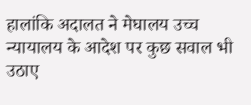हालांकि अदालत ने मेघालय उच्च न्यायालय के आदेश पर कुछ सवाल भी उठाए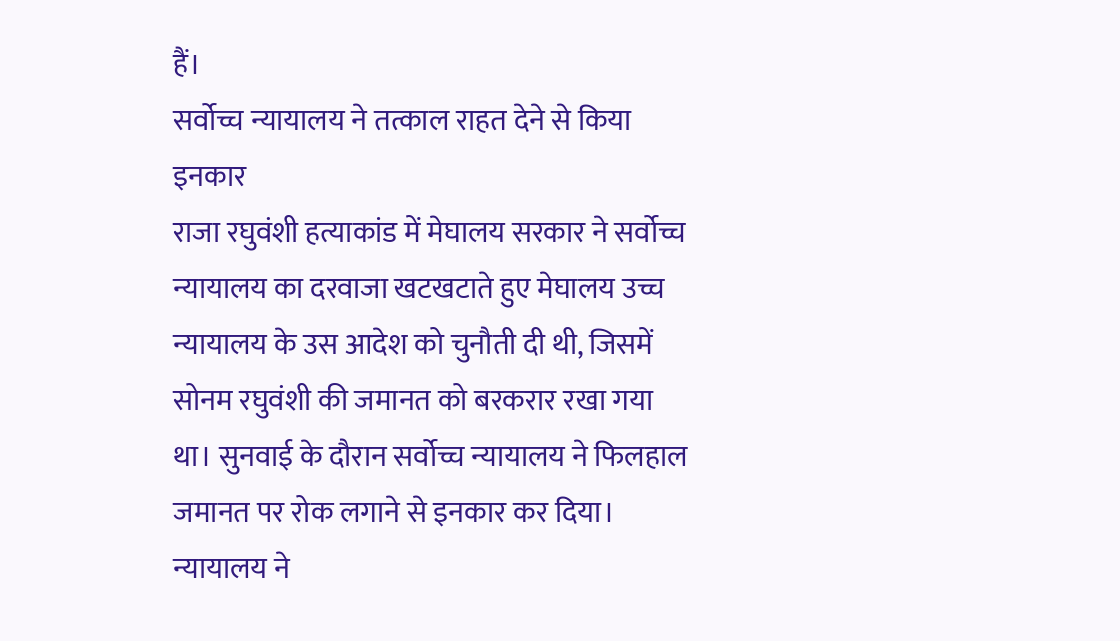हैं।
सर्वोच्च न्यायालय ने तत्काल राहत देने से किया इनकार
राजा रघुवंशी हत्याकांड में मेघालय सरकार ने सर्वोच्च न्यायालय का दरवाजा खटखटाते हुए मेघालय उच्च न्यायालय के उस आदेश को चुनौती दी थी, जिसमें सोनम रघुवंशी की जमानत को बरकरार रखा गया था। सुनवाई के दौरान सर्वोच्च न्यायालय ने फिलहाल जमानत पर रोक लगाने से इनकार कर दिया। न्यायालय ने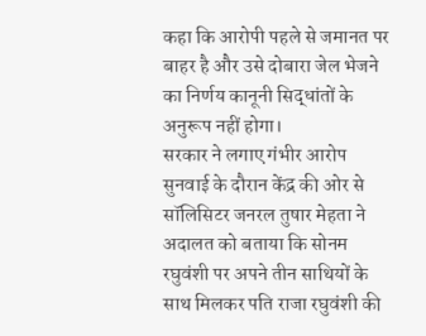कहा कि आरोपी पहले से जमानत पर बाहर है और उसे दोबारा जेल भेजने का निर्णय कानूनी सिद्धांतों के अनुरूप नहीं होगा।
सरकार ने लगाए गंभीर आरोप
सुनवाई के दौरान केंद्र की ओर से सॉलिसिटर जनरल तुषार मेहता ने अदालत को बताया कि सोनम रघुवंशी पर अपने तीन साथियों के साथ मिलकर पति राजा रघुवंशी की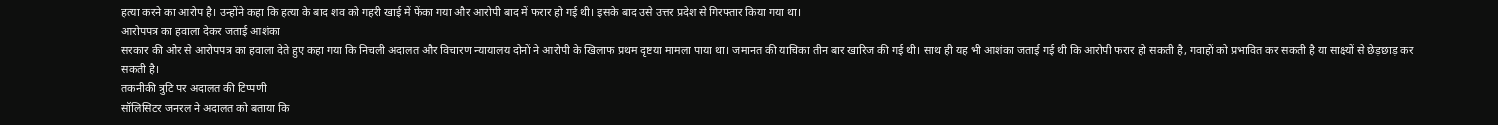हत्या करने का आरोप है। उन्होंने कहा कि हत्या के बाद शव को गहरी खाई में फेंका गया और आरोपी बाद में फरार हो गई थी। इसके बाद उसे उत्तर प्रदेश से गिरफ्तार किया गया था।
आरोपपत्र का हवाला देकर जताई आशंका
सरकार की ओर से आरोपपत्र का हवाला देते हुए कहा गया कि निचली अदालत और विचारण न्यायालय दोनों ने आरोपी के खिलाफ प्रथम दृष्टया मामला पाया था। जमानत की याचिका तीन बार खारिज की गई थी। साथ ही यह भी आशंका जताई गई थी कि आरोपी फरार हो सकती है, गवाहों को प्रभावित कर सकती है या साक्ष्यों से छेड़छाड़ कर सकती है।
तकनीकी त्रुटि पर अदालत की टिप्पणी
सॉलिसिटर जनरल ने अदालत को बताया कि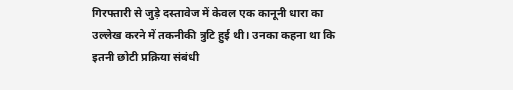गिरफ्तारी से जुड़े दस्तावेज में केवल एक कानूनी धारा का उल्लेख करने में तकनीकी त्रुटि हुई थी। उनका कहना था कि इतनी छोटी प्रक्रिया संबंधी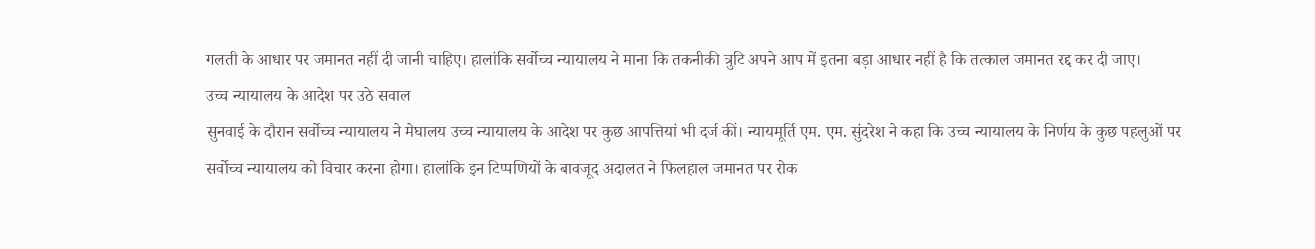गलती के आधार पर जमानत नहीं दी जानी चाहिए। हालांकि सर्वोच्च न्यायालय ने माना कि तकनीकी त्रुटि अपने आप में इतना बड़ा आधार नहीं है कि तत्काल जमानत रद्द कर दी जाए।
उच्च न्यायालय के आदेश पर उठे सवाल
सुनवाई के दौरान सर्वोच्च न्यायालय ने मेघालय उच्च न्यायालय के आदेश पर कुछ आपत्तियां भी दर्ज कीं। न्यायमूर्ति एम. एम. सुंदरेश ने कहा कि उच्च न्यायालय के निर्णय के कुछ पहलुओं पर सर्वोच्च न्यायालय को विचार करना होगा। हालांकि इन टिप्पणियों के बावजूद अदालत ने फिलहाल जमानत पर रोक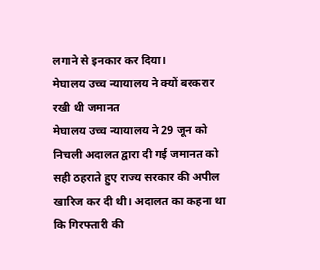लगाने से इनकार कर दिया।
मेघालय उच्च न्यायालय ने क्यों बरकरार रखी थी जमानत
मेघालय उच्च न्यायालय ने 29 जून को निचली अदालत द्वारा दी गई जमानत को सही ठहराते हुए राज्य सरकार की अपील खारिज कर दी थी। अदालत का कहना था कि गिरफ्तारी की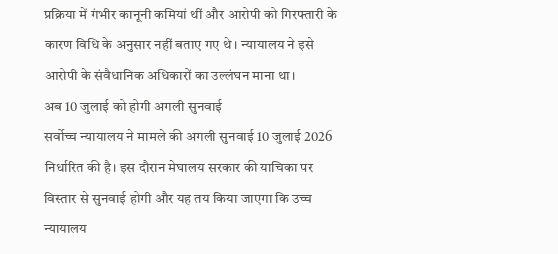प्रक्रिया में गंभीर कानूनी कमियां थीं और आरोपी को गिरफ्तारी के कारण विधि के अनुसार नहीं बताए गए थे। न्यायालय ने इसे आरोपी के संवैधानिक अधिकारों का उल्लंघन माना था।
अब 10 जुलाई को होगी अगली सुनवाई
सर्वोच्च न्यायालय ने मामले की अगली सुनवाई 10 जुलाई 2026 निर्धारित की है। इस दौरान मेघालय सरकार की याचिका पर विस्तार से सुनवाई होगी और यह तय किया जाएगा कि उच्च न्यायालय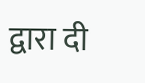द्वारा दी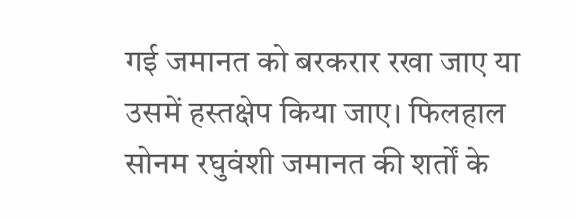गई जमानत को बरकरार रखा जाए या उसमें हस्तक्षेप किया जाए। फिलहाल सोनम रघुवंशी जमानत की शर्तों के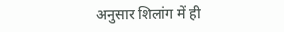अनुसार शिलांग में ही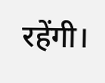रहेंगी।